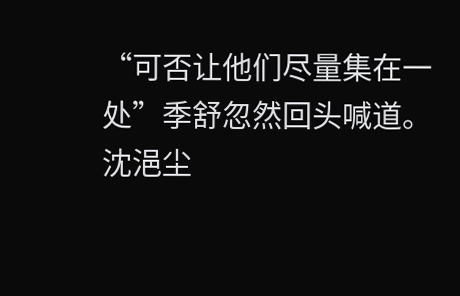“可否让他们尽量集在一处”季舒忽然回头喊道。
沈浥尘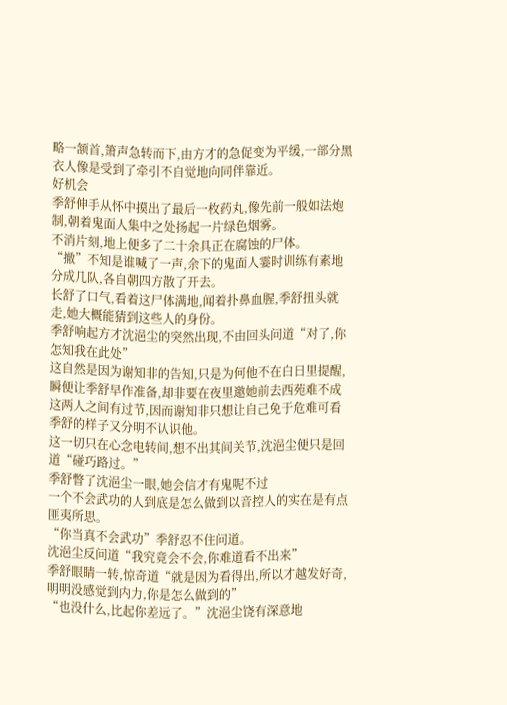略一颔首,箫声急转而下,由方才的急促变为平缓,一部分黑衣人像是受到了牵引不自觉地向同伴靠近。
好机会
季舒伸手从怀中摸出了最后一枚药丸,像先前一般如法炮制,朝着鬼面人集中之处扬起一片绿色烟雾。
不消片刻,地上便多了二十余具正在腐蚀的尸体。
“撤”不知是谁喊了一声,余下的鬼面人霎时训练有素地分成几队,各自朝四方散了开去。
长舒了口气,看着这尸体满地,闻着扑鼻血腥,季舒扭头就走,她大概能猜到这些人的身份。
季舒响起方才沈浥尘的突然出现,不由回头问道“对了,你怎知我在此处”
这自然是因为谢知非的告知,只是为何他不在白日里提醒,瞬便让季舒早作准备,却非要在夜里邀她前去西苑难不成这两人之间有过节,因而谢知非只想让自己免于危难可看季舒的样子又分明不认识他。
这一切只在心念电转间,想不出其间关节,沈浥尘便只是回道“碰巧路过。”
季舒瞥了沈浥尘一眼,她会信才有鬼呢不过
一个不会武功的人到底是怎么做到以音控人的实在是有点匪夷所思。
“你当真不会武功”季舒忍不住问道。
沈浥尘反问道“我究竟会不会,你难道看不出来”
季舒眼睛一转,惊奇道“就是因为看得出,所以才越发好奇,明明没感觉到内力,你是怎么做到的”
“也没什么,比起你差远了。”沈浥尘饶有深意地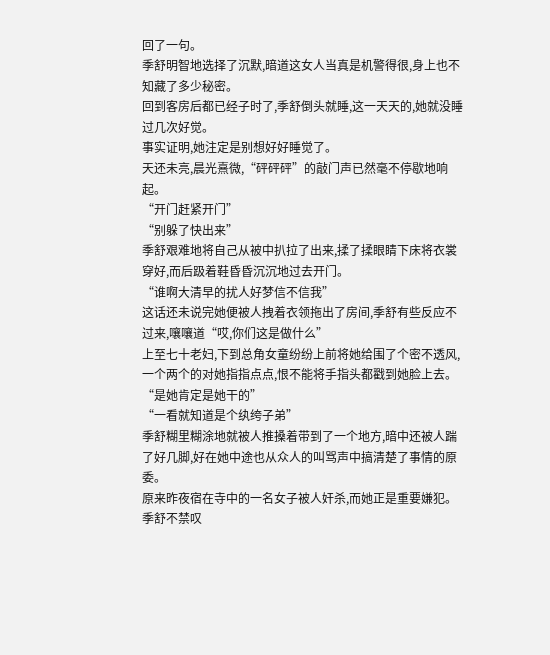回了一句。
季舒明智地选择了沉默,暗道这女人当真是机警得很,身上也不知藏了多少秘密。
回到客房后都已经子时了,季舒倒头就睡,这一天天的,她就没睡过几次好觉。
事实证明,她注定是别想好好睡觉了。
天还未亮,晨光熹微,“砰砰砰”的敲门声已然毫不停歇地响起。
“开门赶紧开门”
“别躲了快出来”
季舒艰难地将自己从被中扒拉了出来,揉了揉眼睛下床将衣裳穿好,而后趿着鞋昏昏沉沉地过去开门。
“谁啊大清早的扰人好梦信不信我”
这话还未说完她便被人拽着衣领拖出了房间,季舒有些反应不过来,嚷嚷道“哎,你们这是做什么”
上至七十老妇,下到总角女童纷纷上前将她给围了个密不透风,一个两个的对她指指点点,恨不能将手指头都戳到她脸上去。
“是她肯定是她干的”
“一看就知道是个纨绔子弟”
季舒糊里糊涂地就被人推搡着带到了一个地方,暗中还被人踹了好几脚,好在她中途也从众人的叫骂声中搞清楚了事情的原委。
原来昨夜宿在寺中的一名女子被人奸杀,而她正是重要嫌犯。
季舒不禁叹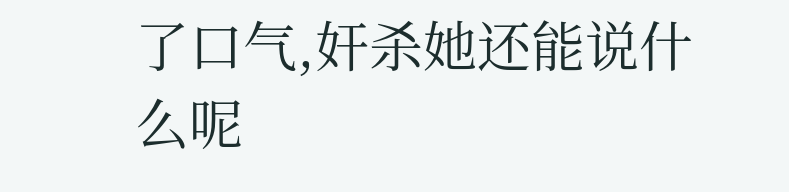了口气,奸杀她还能说什么呢